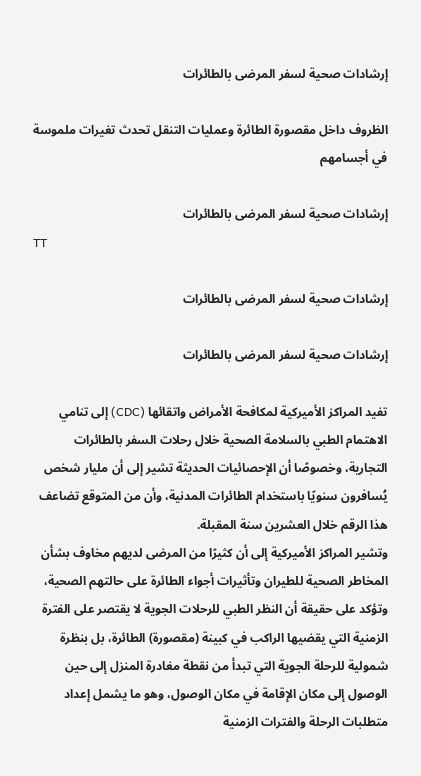إرشادات صحية لسفر المرضى بالطائرات

الظروف داخل مقصورة الطائرة وعمليات التنقل تحدث تغيرات ملموسة في أجسامهم

إرشادات صحية لسفر المرضى بالطائرات
TT

إرشادات صحية لسفر المرضى بالطائرات

إرشادات صحية لسفر المرضى بالطائرات

تفيد المراكز الأميركية لمكافحة الأمراض واتقائها (CDC) إلى تنامي الاهتمام الطبي بالسلامة الصحية خلال رحلات السفر بالطائرات التجارية، وخصوصًا أن الإحصائيات الحديثة تشير إلى أن مليار شخص يُسافرون سنويًا باستخدام الطائرات المدنية، وأن من المتوقع تضاعف هذا الرقم خلال العشرين سنة المقبلة.
وتشير المراكز الأميركية إلى أن كثيرًا من المرضى لديهم مخاوف بشأن المخاطر الصحية للطيران وتأثيرات أجواء الطائرة على حالتهم الصحية، وتؤكد على حقيقة أن النظر الطبي للرحلات الجوية لا يقتصر على الفترة الزمنية التي يقضيها الراكب في كبينة (مقصورة) الطائرة، بل بنظرة شمولية للرحلة الجوية التي تبدأ من نقطة مغادرة المنزل إلى حين الوصول إلى مكان الإقامة في مكان الوصول، وهو ما يشمل إعداد متطلبات الرحلة والفترات الزمنية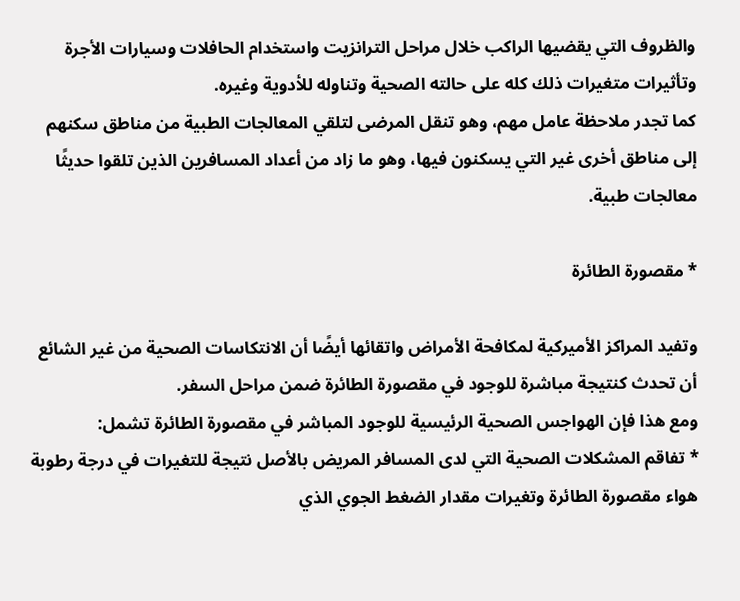والظروف التي يقضيها الراكب خلال مراحل الترانزيت واستخدام الحافلات وسيارات الأجرة وتأثيرات متغيرات ذلك كله على حالته الصحية وتناوله للأدوية وغيره.
كما تجدر ملاحظة عامل مهم، وهو تنقل المرضى لتلقي المعالجات الطبية من مناطق سكنهم إلى مناطق أخرى غير التي يسكنون فيها، وهو ما زاد من أعداد المسافرين الذين تلقوا حديثًا معالجات طبية.

* مقصورة الطائرة

وتفيد المراكز الأميركية لمكافحة الأمراض واتقائها أيضًا أن الانتكاسات الصحية من غير الشائع أن تحدث كنتيجة مباشرة للوجود في مقصورة الطائرة ضمن مراحل السفر.
ومع هذا فإن الهواجس الصحية الرئيسية للوجود المباشر في مقصورة الطائرة تشمل:
* تفاقم المشكلات الصحية التي لدى المسافر المريض بالأصل نتيجة للتغيرات في درجة رطوبة هواء مقصورة الطائرة وتغيرات مقدار الضغط الجوي الذي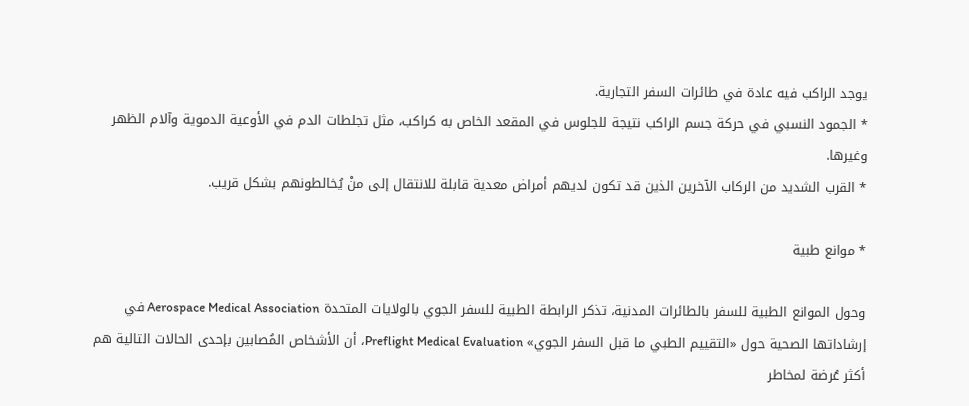يوجد الراكب فيه عادة في طائرات السفر التجارية.
* الجمود النسبي في حركة جسم الراكب نتيجة للجلوس في المقعد الخاص به كراكب، مثل تجلطات الدم في الأوعية الدموية وآلام الظهر وغيرها.
* القرب الشديد من الركاب الآخرين الذين قد تكون لديهم أمراض معدية قابلة للانتقال إلى منْ يُخالطونهم بشكل قريب.

* موانع طبية

وحول الموانع الطبية للسفر بالطائرات المدنية، تذكر الرابطة الطبية للسفر الجوي بالولايات المتحدة Aerospace Medical Association في إرشاداتها الصحية حول «التقييم الطبي ما قبل السفر الجوي» Preflight Medical Evaluation، أن الأشخاص المُصابين بإحدى الحالات التالية هم أكثر عُرضة لمخاطر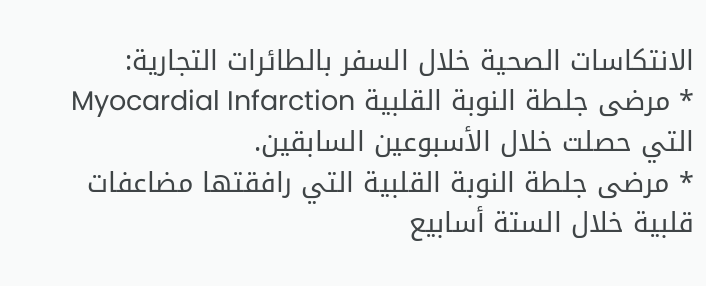الانتكاسات الصحية خلال السفر بالطائرات التجارية:
* مرضى جلطة النوبة القلبية Myocardial Infarction التي حصلت خلال الأسبوعين السابقين.
* مرضى جلطة النوبة القلبية التي رافقتها مضاعفات قلبية خلال الستة أسابيع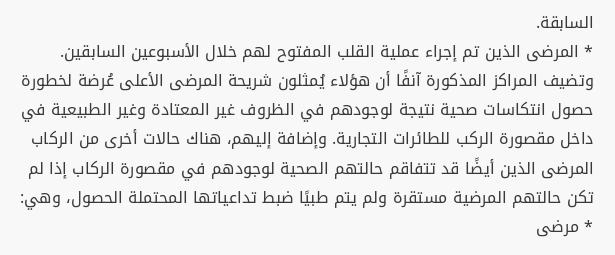السابقة.
* المرضى الذين تم إجراء عملية القلب المفتوح لهم خلال الأسبوعين السابقين.
وتضيف المراكز المذكورة آنفًا أن هؤلاء يُمثلون شريحة المرضى الأعلى عُرضة لخطورة حصول انتكاسات صحية نتيجة لوجودهم في الظروف غير المعتادة وغير الطبيعية في داخل مقصورة الركب للطائرات التجارية. وإضافة إليهم، هناك حالات أخرى من الركاب المرضى الذين أيضًا قد تتفاقم حالتهم الصحية لوجودهم في مقصورة الركاب إذا لم تكن حالتهم المرضية مستقرة ولم يتم طبيًا ضبط تداعياتها المحتملة الحصول، وهي:
* مرضى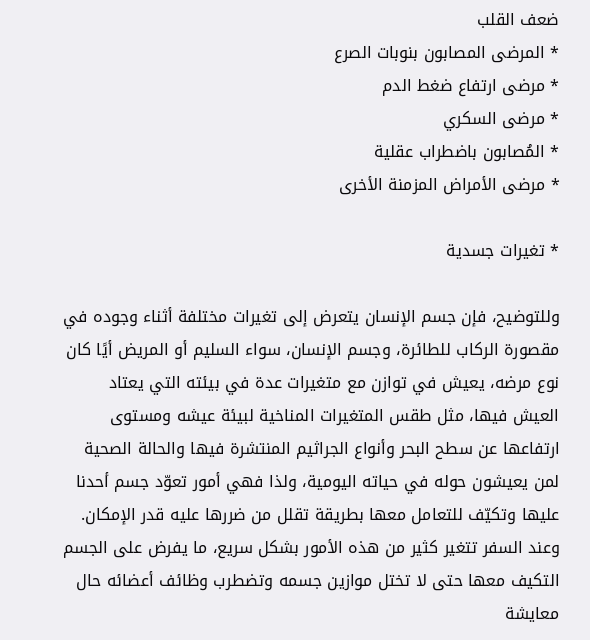ضعف القلب
* المرضى المصابون بنوبات الصرع
* مرضى ارتفاع ضغط الدم
* مرضى السكري
* المُصابون باضطراب عقلية
* مرضى الأمراض المزمنة الأخرى

* تغيرات جسدية

وللتوضيح، فإن جسم الإنسان يتعرض إلى تغيرات مختلفة أثناء وجوده في مقصورة الركاب للطائرة، وجسم الإنسان، سواء السليم أو المريض أيًا كان نوع مرضه، يعيش في توازن مع متغيرات عدة في بيئته التي يعتاد العيش فيها، مثل طقس المتغيرات المناخية لبيئة عيشه ومستوى ارتفاعها عن سطح البحر وأنواع الجراثيم المنتشرة فيها والحالة الصحية لمن يعيشون حوله في حياته اليومية، ولذا فهي أمور تعوّد جسم أحدنا عليها وتكيّف للتعامل معها بطريقة تقلل من ضررها عليه قدر الإمكان. وعند السفر تتغير كثير من هذه الأمور بشكل سريع، ما يفرض على الجسم التكيف معها حتى لا تختل موازين جسمه وتضطرب وظائف أعضائه حال معايشة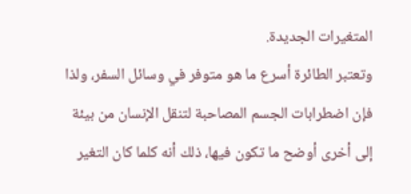المتغيرات الجديدة.
وتعتبر الطائرة أسرع ما هو متوفر في وسائل السفر، ولذا فإن اضطرابات الجسم المصاحبة لتنقل الإنسان من بيئة إلى أخرى أوضح ما تكون فيها، ذلك أنه كلما كان التغير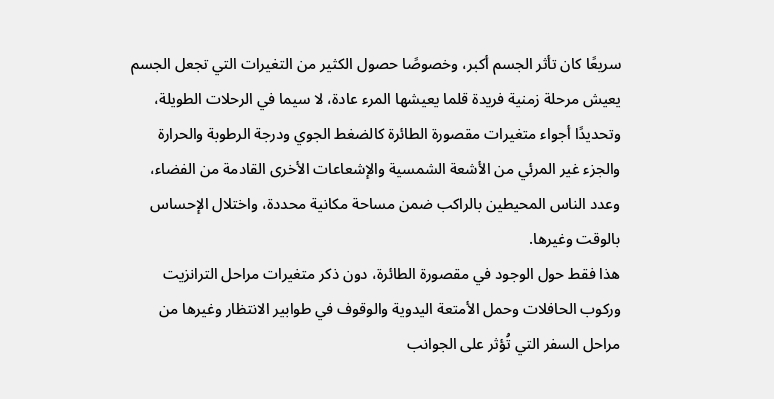سريعًا كان تأثر الجسم أكبر، وخصوصًا حصول الكثير من التغيرات التي تجعل الجسم يعيش مرحلة زمنية فريدة قلما يعيشها المرء عادة، لا سيما في الرحلات الطويلة، وتحديدًا أجواء متغيرات مقصورة الطائرة كالضغط الجوي ودرجة الرطوبة والحرارة والجزء غير المرئي من الأشعة الشمسية والإشعاعات الأخرى القادمة من الفضاء، وعدد الناس المحيطين بالراكب ضمن مساحة مكانية محددة، واختلال الإحساس بالوقت وغيرها.
هذا فقط حول الوجود في مقصورة الطائرة، دون ذكر متغيرات مراحل الترانزيت وركوب الحافلات وحمل الأمتعة اليدوية والوقوف في طوابير الانتظار وغيرها من مراحل السفر التي تُؤثر على الجوانب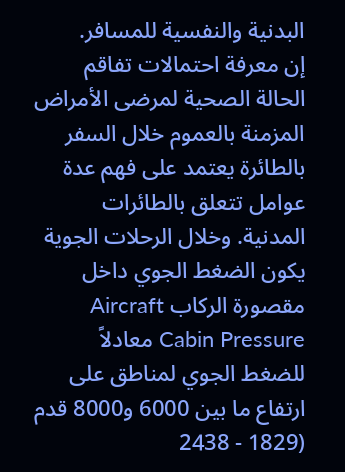البدنية والنفسية للمسافر.
إن معرفة احتمالات تفاقم الحالة الصحية لمرضى الأمراض المزمنة بالعموم خلال السفر بالطائرة يعتمد على فهم عدة عوامل تتعلق بالطائرات المدنية. وخلال الرحلات الجوية يكون الضغط الجوي داخل مقصورة الركاب Aircraft Cabin Pressure معادلاً للضغط الجوي لمناطق على ارتفاع ما بين 6000 و8000 قدم (1829 - 2438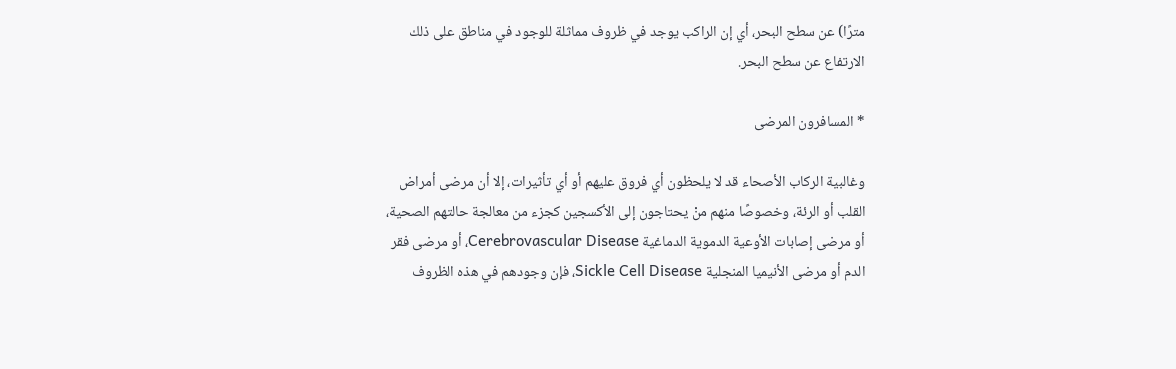مترًا) عن سطح البحر، أي إن الراكب يوجد في ظروف مماثلة للوجود في مناطق على ذلك الارتفاع عن سطح البحر.

* المسافرون المرضى

وغالبية الركاب الأصحاء قد لا يلحظون أي فروق عليهم أو أي تأثيرات، إلا أن مرضى أمراض القلب أو الرئة، وخصوصًا منهم منْ يحتاجون إلى الأكسجين كجزء من معالجة حالتهم الصحية، أو مرضى إصابات الأوعية الدموية الدماغية Cerebrovascular Disease، أو مرضى فقر الدم أو مرضى الأنيميا المنجلية Sickle Cell Disease، فإن وجودهم في هذه الظروف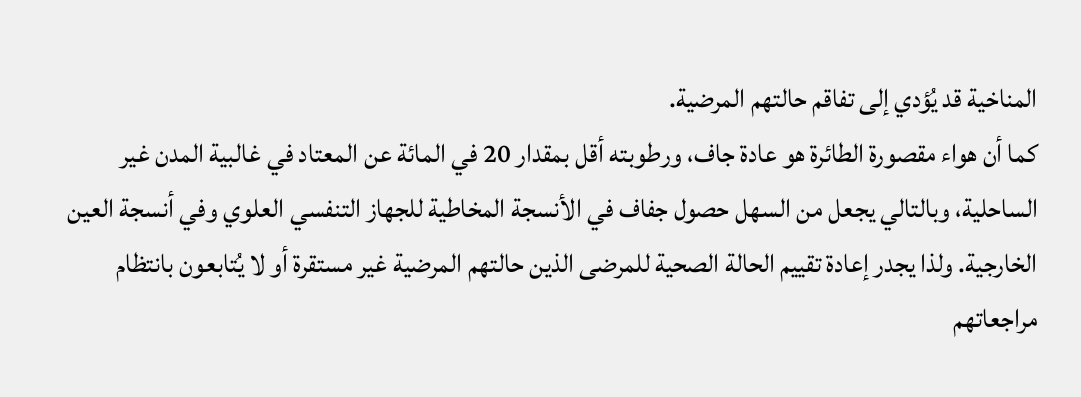المناخية قد يُؤدي إلى تفاقم حالتهم المرضية.
كما أن هواء مقصورة الطائرة هو عادة جاف، ورطوبته أقل بمقدار 20 في المائة عن المعتاد في غالبية المدن غير الساحلية، وبالتالي يجعل من السهل حصول جفاف في الأنسجة المخاطية للجهاز التنفسي العلوي وفي أنسجة العين الخارجية. ولذا يجدر إعادة تقييم الحالة الصحية للمرضى الذين حالتهم المرضية غير مستقرة أو لا يُتابعون بانتظام مراجعاتهم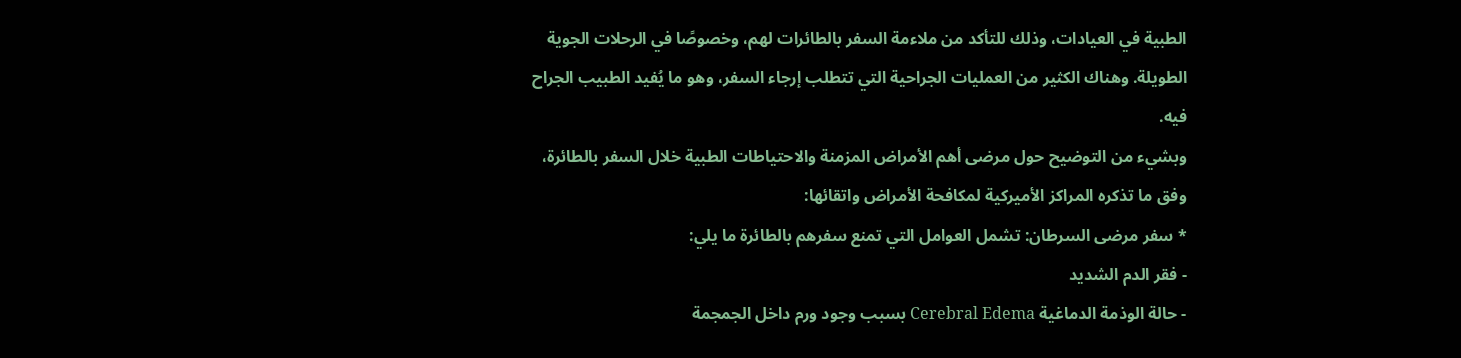الطبية في العيادات، وذلك للتأكد من ملاءمة السفر بالطائرات لهم، وخصوصًا في الرحلات الجوية الطويلة. وهناك الكثير من العمليات الجراحية التي تتطلب إرجاء السفر، وهو ما يُفيد الطبيب الجراح فيه.
وبشيء من التوضيح حول مرضى أهم الأمراض المزمنة والاحتياطات الطبية خلال السفر بالطائرة، وفق ما تذكره المراكز الأميركية لمكافحة الأمراض واتقائها:
* سفر مرضى السرطان: تشمل العوامل التي تمنع سفرهم بالطائرة ما يلي:
- فقر الدم الشديد
- حالة الوذمة الدماغية Cerebral Edema بسبب وجود ورم داخل الجمجمة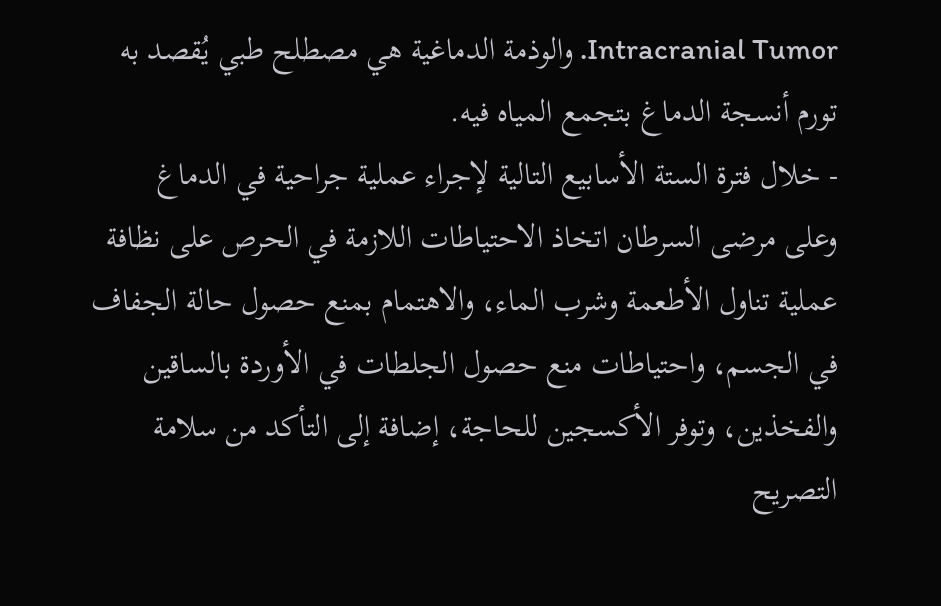Intracranial Tumor. والوذمة الدماغية هي مصطلح طبي يُقصد به تورم أنسجة الدماغ بتجمع المياه فيه.
- خلال فترة الستة الأسابيع التالية لإجراء عملية جراحية في الدماغ
وعلى مرضى السرطان اتخاذ الاحتياطات اللازمة في الحرص على نظافة عملية تناول الأطعمة وشرب الماء، والاهتمام بمنع حصول حالة الجفاف في الجسم، واحتياطات منع حصول الجلطات في الأوردة بالساقين والفخذين، وتوفر الأكسجين للحاجة، إضافة إلى التأكد من سلامة التصريح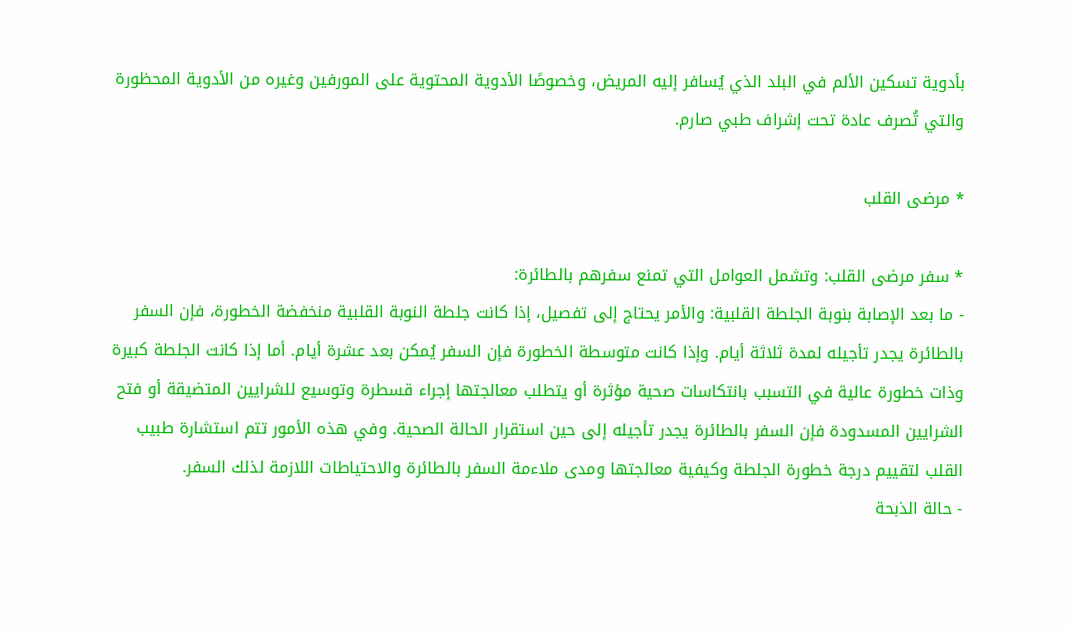بأدوية تسكين الألم في البلد الذي يُسافر إليه المريض، وخصوصًا الأدوية المحتوية على المورفين وغيره من الأدوية المحظورة والتي تُصرف عادة تحت إشراف طبي صارم.

* مرضى القلب

* سفر مرضى القلب: وتشمل العوامل التي تمنع سفرهم بالطائرة:
- ما بعد الإصابة بنوبة الجلطة القلبية: والأمر يحتاج إلى تفصيل، إذا كانت جلطة النوبة القلبية منخفضة الخطورة، فإن السفر بالطائرة يجدر تأجيله لمدة ثلاثة أيام. وإذا كانت متوسطة الخطورة فإن السفر يُمكن بعد عشرة أيام. أما إذا كانت الجلطة كبيرة وذات خطورة عالية في التسبب بانتكاسات صحية مؤثرة أو يتطلب معالجتها إجراء قسطرة وتوسيع للشرايين المتضيقة أو فتح الشرايين المسدودة فإن السفر بالطائرة يجدر تأجيله إلى حين استقرار الحالة الصحية. وفي هذه الأمور تتم استشارة طبيب القلب لتقييم درجة خطورة الجلطة وكيفية معالجتها ومدى ملاءمة السفر بالطائرة والاحتياطات اللازمة لذلك السفر.
- حالة الذبحة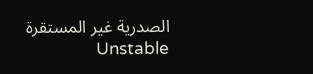الصدرية غير المستقرة Unstable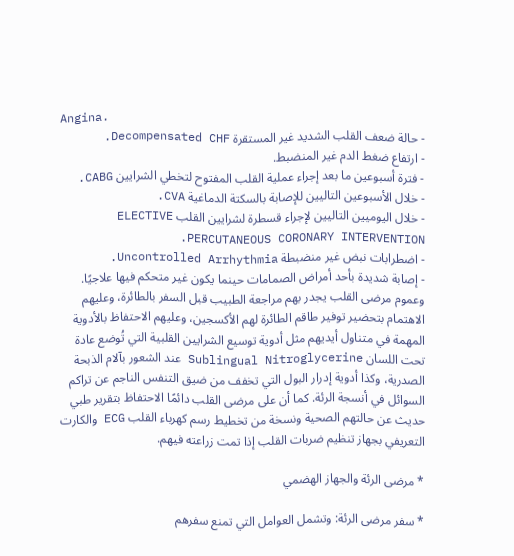Angina.
- حالة ضعف القلب الشديد غير المستقرة Decompensated CHF.
- ارتفاع ضغط الدم غير المنضبط.
- فترة أسبوعين ما بعد إجراء عملية القلب المفتوح لتخطي الشرايين CABG.
- خلال الأسبوعين التاليين للإصابة بالسكتة الدماغية CVA.
- خلال اليوميين التاليين لإجراء قسطرة لشرايين القلب ELECTIVE PERCUTANEOUS CORONARY INTERVENTION.
- اضطرابات نبض غير منضبطة Uncontrolled Arrhythmia.
- إصابة شديدة بأحد أمراض الصمامات حينما يكون غير متحكم فيها علاجيًا.
وعموم مرضى القلب يجدر بهم مراجعة الطبيب قبل السفر بالطائرة، وعليهم الاهتمام بتحضير توفير طاقم الطائرة لهم الأكسجين، وعليهم الاحتفاظ بالأدوية المهمة في متناول أيديهم مثل أدوية توسيع الشرايين القلبية التي تُوضع عادة تحت اللسان Sublingual Nitroglycerine عند الشعور بآلام الذبحة الصدرية، وكذا أدوية إدرار البول التي تخفف من ضيق التنفس الناجم عن تراكم السوائل في أنسجة الرئة. كما أن على مرضى القلب دائمًا الاحتفاظ بتقرير طبي حديث عن حالتهم الصحية ونسخة من تخطيط رسم كهرباء القلب ECG والكارت التعريفي بجهاز تنظيم ضربات القلب إذا تمت زراعته فيهم.

* مرضى الرئة والجهاز الهضمي

* سفر مرضى الرئة: وتشمل العوامل التي تمنع سفرهم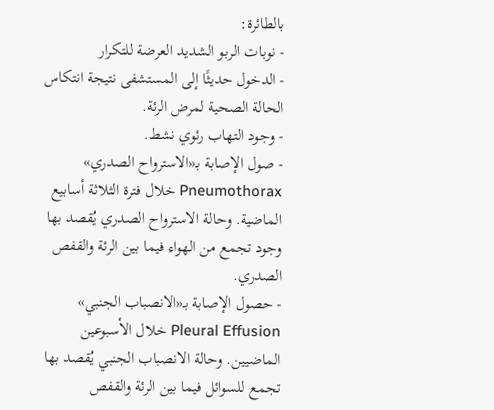بالطائرة:
- نوبات الربو الشديد العرضة للتكرار
- الدخول حديثًا إلى المستشفى نتيجة انتكاس الحالة الصحية لمرض الرئة.
- وجود التهاب رئوي نشط.
- صول الإصابة بـ«الاسترواح الصدري» Pneumothorax خلال فترة الثلاثة أسابيع الماضية. وحالة الاسترواح الصدري يُقصد بها وجود تجمع من الهواء فيما بين الرئة والقفص الصدري.
- حصول الإصابة بـ«الانصباب الجنبي» Pleural Effusion خلال الأسبوعين الماضيين. وحالة الانصباب الجنبي يُقصد بها تجمع للسوائل فيما بين الرئة والقفص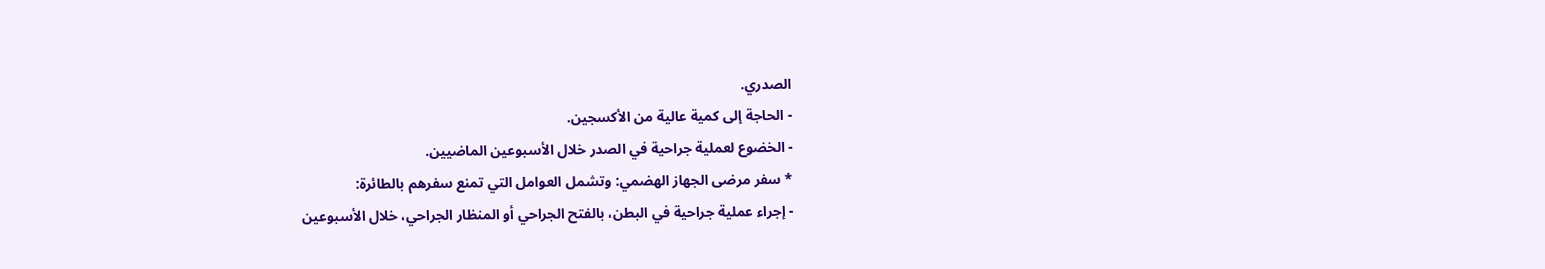الصدري.
- الحاجة إلى كمية عالية من الأكسجين.
- الخضوع لعملية جراحية في الصدر خلال الأسبوعين الماضيين.
* سفر مرضى الجهاز الهضمي: وتشمل العوامل التي تمنع سفرهم بالطائرة:
- إجراء عملية جراحية في البطن، بالفتح الجراحي أو المنظار الجراحي، خلال الأسبوعين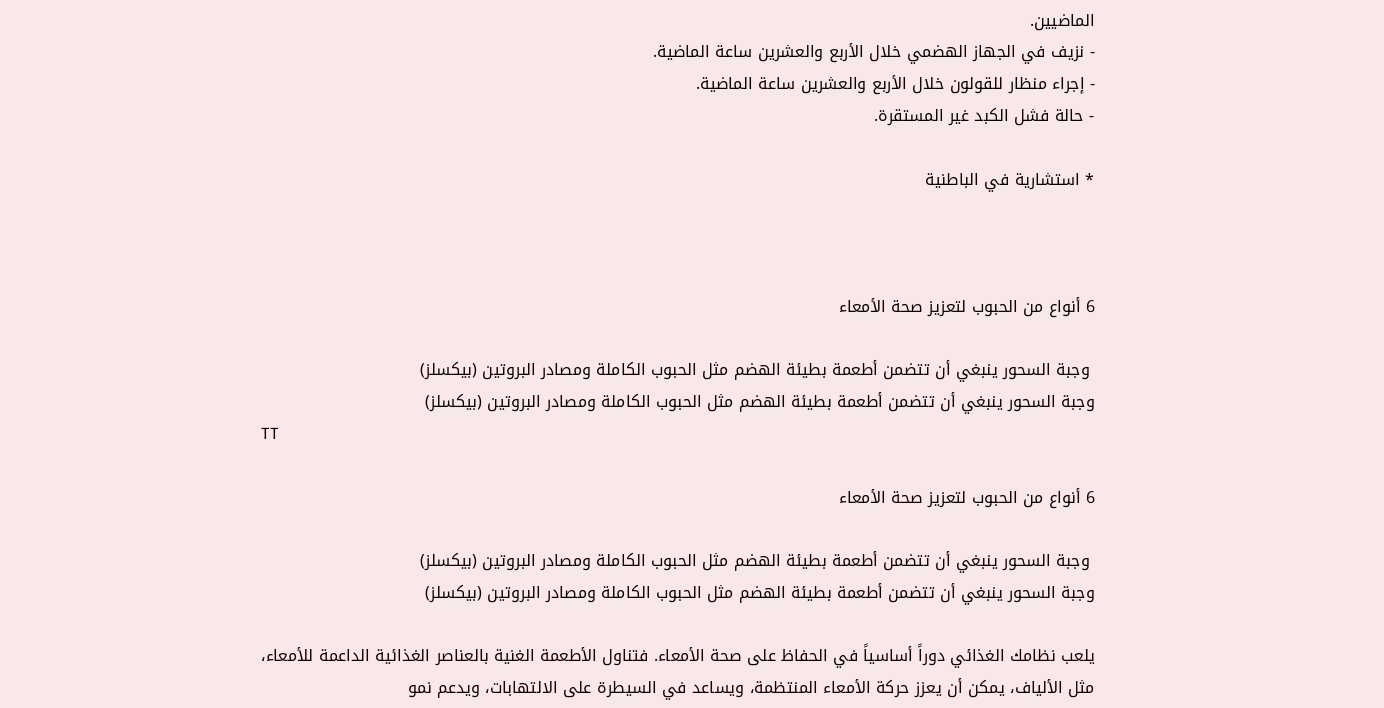الماضيين.
- نزيف في الجهاز الهضمي خلال الأربع والعشرين ساعة الماضية.
- إجراء منظار للقولون خلال الأربع والعشرين ساعة الماضية.
- حالة فشل الكبد غير المستقرة.

* استشارية في الباطنية



6 أنواع من الحبوب لتعزيز صحة الأمعاء

 وجبة السحور ينبغي أن تتضمن أطعمة بطيئة الهضم مثل الحبوب الكاملة ومصادر البروتين (بيكسلز)
وجبة السحور ينبغي أن تتضمن أطعمة بطيئة الهضم مثل الحبوب الكاملة ومصادر البروتين (بيكسلز)
TT

6 أنواع من الحبوب لتعزيز صحة الأمعاء

 وجبة السحور ينبغي أن تتضمن أطعمة بطيئة الهضم مثل الحبوب الكاملة ومصادر البروتين (بيكسلز)
وجبة السحور ينبغي أن تتضمن أطعمة بطيئة الهضم مثل الحبوب الكاملة ومصادر البروتين (بيكسلز)

يلعب نظامك الغذائي دوراً أساسياً في الحفاظ على صحة الأمعاء. فتناول الأطعمة الغنية بالعناصر الغذائية الداعمة للأمعاء، مثل الألياف، يمكن أن يعزز حركة الأمعاء المنتظمة، ويساعد في السيطرة على الالتهابات، ويدعم نمو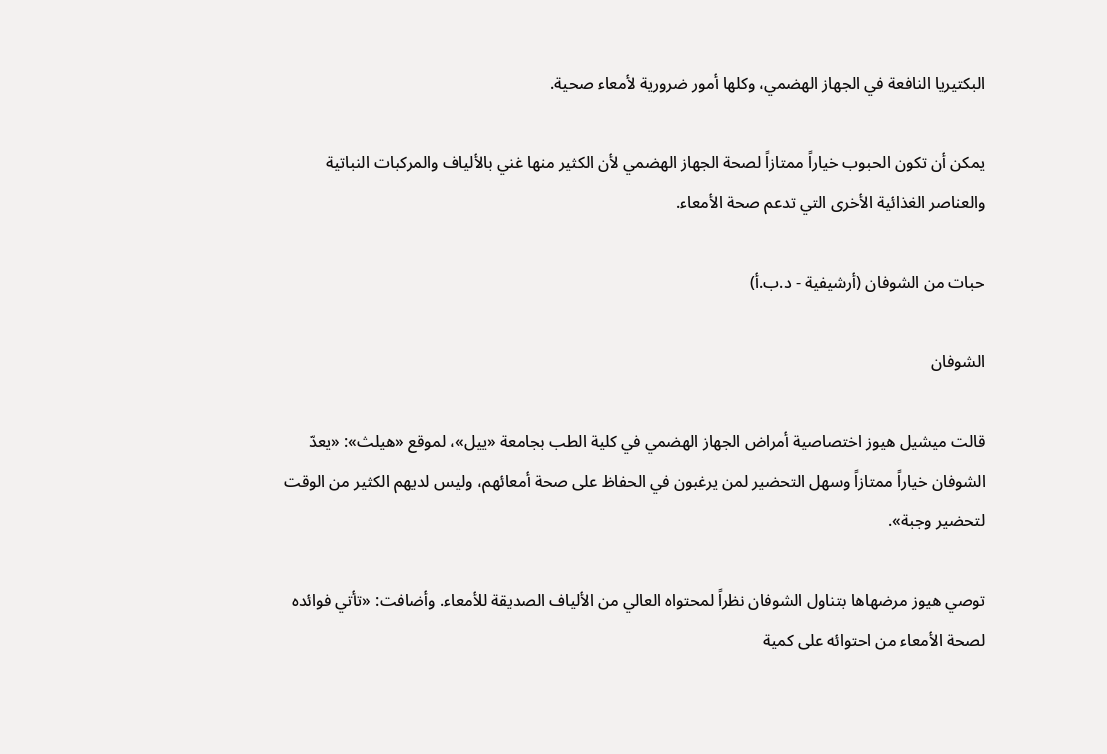البكتيريا النافعة في الجهاز الهضمي، وكلها أمور ضرورية لأمعاء صحية.

يمكن أن تكون الحبوب خياراً ممتازاً لصحة الجهاز الهضمي لأن الكثير منها غني بالألياف والمركبات النباتية والعناصر الغذائية الأخرى التي تدعم صحة الأمعاء.

حبات من الشوفان (أرشيفية - د.ب.أ)

الشوفان

قالت ميشيل هيوز اختصاصية أمراض الجهاز الهضمي في كلية الطب بجامعة «ييل»، لموقع «هيلث»: «يعدّ الشوفان خياراً ممتازاً وسهل التحضير لمن يرغبون في الحفاظ على صحة أمعائهم، وليس لديهم الكثير من الوقت لتحضير وجبة».

توصي هيوز مرضهاها بتناول الشوفان نظراً لمحتواه العالي من الألياف الصديقة للأمعاء. وأضافت: «تأتي فوائده لصحة الأمعاء من احتوائه على كمية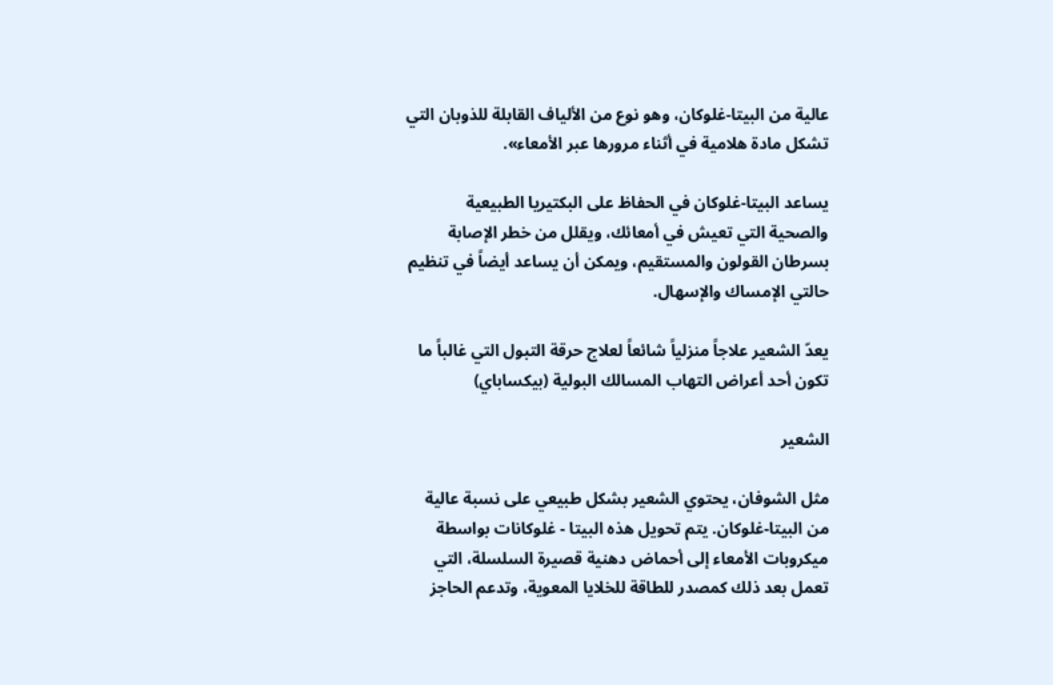عالية من البيتا-غلوكان، وهو نوع من الألياف القابلة للذوبان التي تشكل مادة هلامية في أثناء مرورها عبر الأمعاء».

يساعد البيتا-غلوكان في الحفاظ على البكتيريا الطبيعية والصحية التي تعيش في أمعائك، ويقلل من خطر الإصابة بسرطان القولون والمستقيم، ويمكن أن يساعد أيضاً في تنظيم حالتي الإمساك والإسهال.

يعدّ الشعير علاجاً منزلياً شائعاً لعلاج حرقة التبول التي غالباً ما تكون أحد أعراض التهاب المسالك البولية (بيكساباي)

الشعير

مثل الشوفان، يحتوي الشعير بشكل طبيعي على نسبة عالية من البيتا-غلوكان. يتم تحويل هذه البيتا - غلوكانات بواسطة ميكروبات الأمعاء إلى أحماض دهنية قصيرة السلسلة، التي تعمل بعد ذلك كمصدر للطاقة للخلايا المعوية، وتدعم الحاجز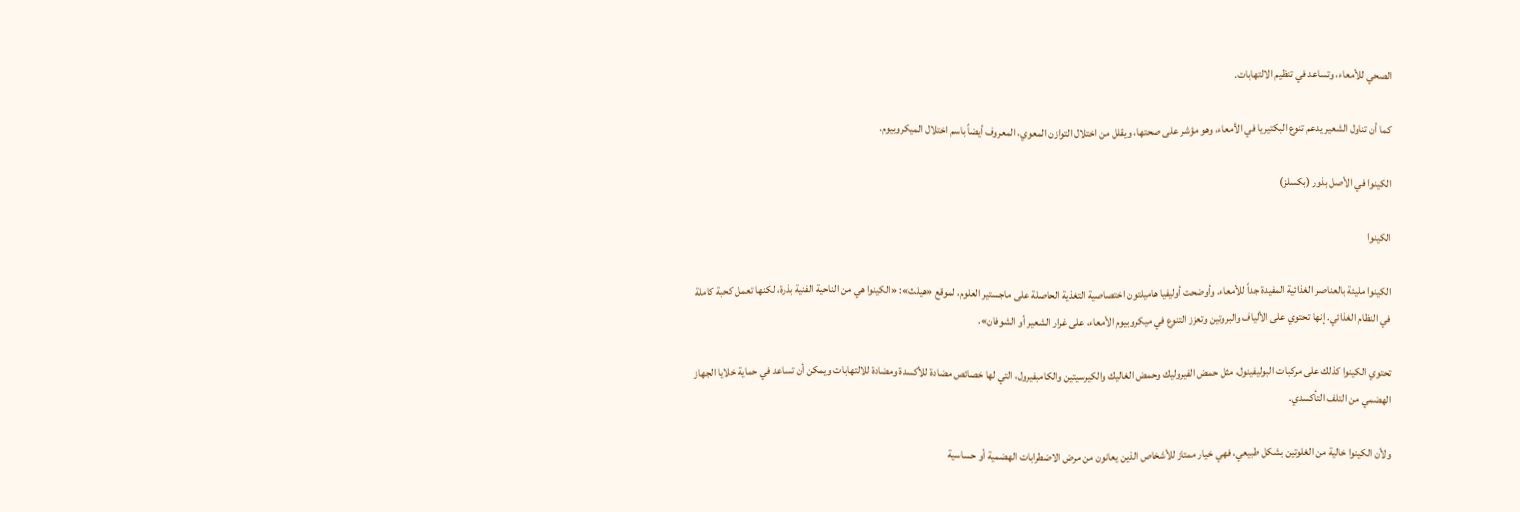الصحي للأمعاء، وتساعد في تنظيم الالتهابات.

كما أن تناول الشعير يدعم تنوع البكتيريا في الأمعاء، وهو مؤشر على صحتها، ويقلل من اختلال التوازن المعوي، المعروف أيضاً باسم اختلال الميكروبيوم.

الكينوا في الأصل بذور (بكسلز)

الكينوا

الكينوا مليئة بالعناصر الغذائية المفيدة جداً للأمعاء. وأوضحت أوليفيا هاميلتون اختصاصية التغذية الحاصلة على ماجستير العلوم، لموقع «هيلث»: «الكينوا هي من الناحية الفنية بذرة، لكنها تعمل كحبة كاملة في النظام الغذائي. إنها تحتوي على الألياف والبروتين وتعزز التنوع في ميكروبيوم الأمعاء، على غرار الشعير أو الشوفان».

تحتوي الكينوا كذلك على مركبات البوليفينول، مثل حمض الفيروليك وحمض الغاليك والكيرسيتين والكامبفيرول، التي لها خصائص مضادة للأكسدة ومضادة للالتهابات ويمكن أن تساعد في حماية خلايا الجهاز الهضمي من التلف التأكسدي.

ولأن الكينوا خالية من الغلوتين بشكل طبيعي، فهي خيار ممتاز للأشخاص الذين يعانون من مرض الاضطرابات الهضمية أو حساسية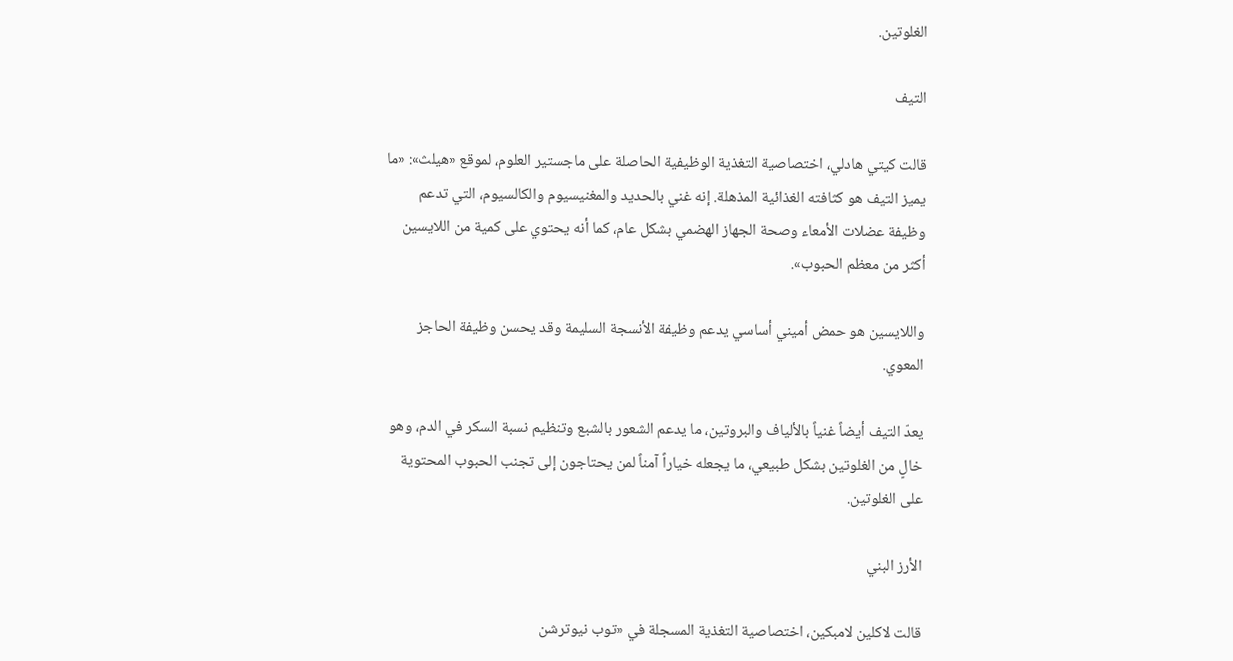الغلوتين.

التيف

قالت كيتي هادلي، اختصاصية التغذية الوظيفية الحاصلة على ماجستير العلوم، لموقع «هيلث»: «ما يميز التيف هو كثافته الغذائية المذهلة. إنه غني بالحديد والمغنيسيوم والكالسيوم، التي تدعم وظيفة عضلات الأمعاء وصحة الجهاز الهضمي بشكل عام، كما أنه يحتوي على كمية من اللايسين أكثر من معظم الحبوب».

واللايسين هو حمض أميني أساسي يدعم وظيفة الأنسجة السليمة وقد يحسن وظيفة الحاجز المعوي.

يعدّ التيف أيضاً غنياً بالألياف والبروتين، ما يدعم الشعور بالشبع وتنظيم نسبة السكر في الدم، وهو خالٍ من الغلوتين بشكل طبيعي، ما يجعله خياراً آمناً لمن يحتاجون إلى تجنب الحبوب المحتوية على الغلوتين.

الأرز البني

قالت لاكلين لامبكين، اختصاصية التغذية المسجلة في «توب نيوترشن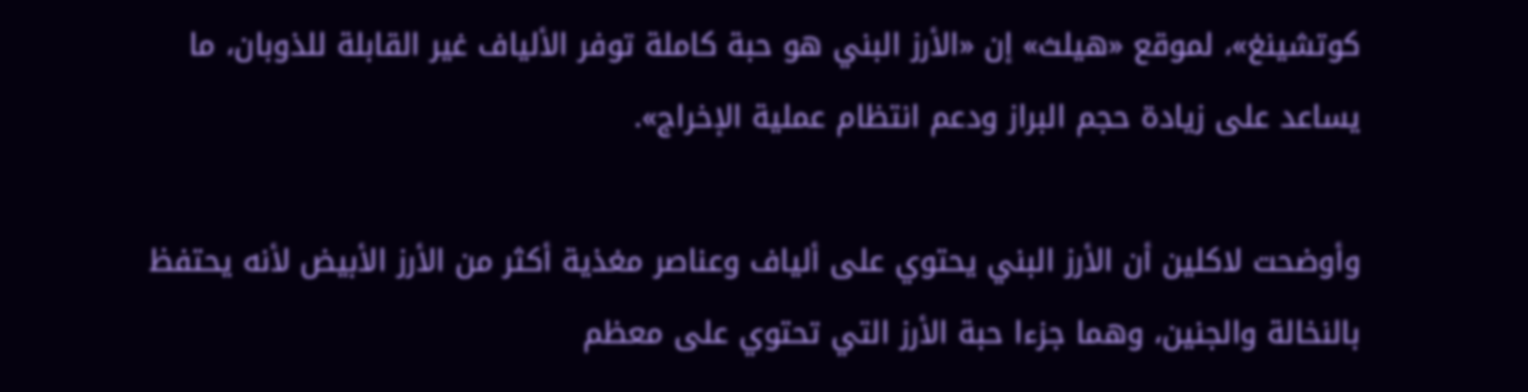كوتشينغ»، لموقع «هيلث» إن «الأرز البني هو حبة كاملة توفر الألياف غير القابلة للذوبان، ما يساعد على زيادة حجم البراز ودعم انتظام عملية الإخراج».

وأوضحت لاكلين أن الأرز البني يحتوي على ألياف وعناصر مغذية أكثر من الأرز الأبيض لأنه يحتفظ بالنخالة والجنين، وهما جزءا حبة الأرز التي تحتوي على معظم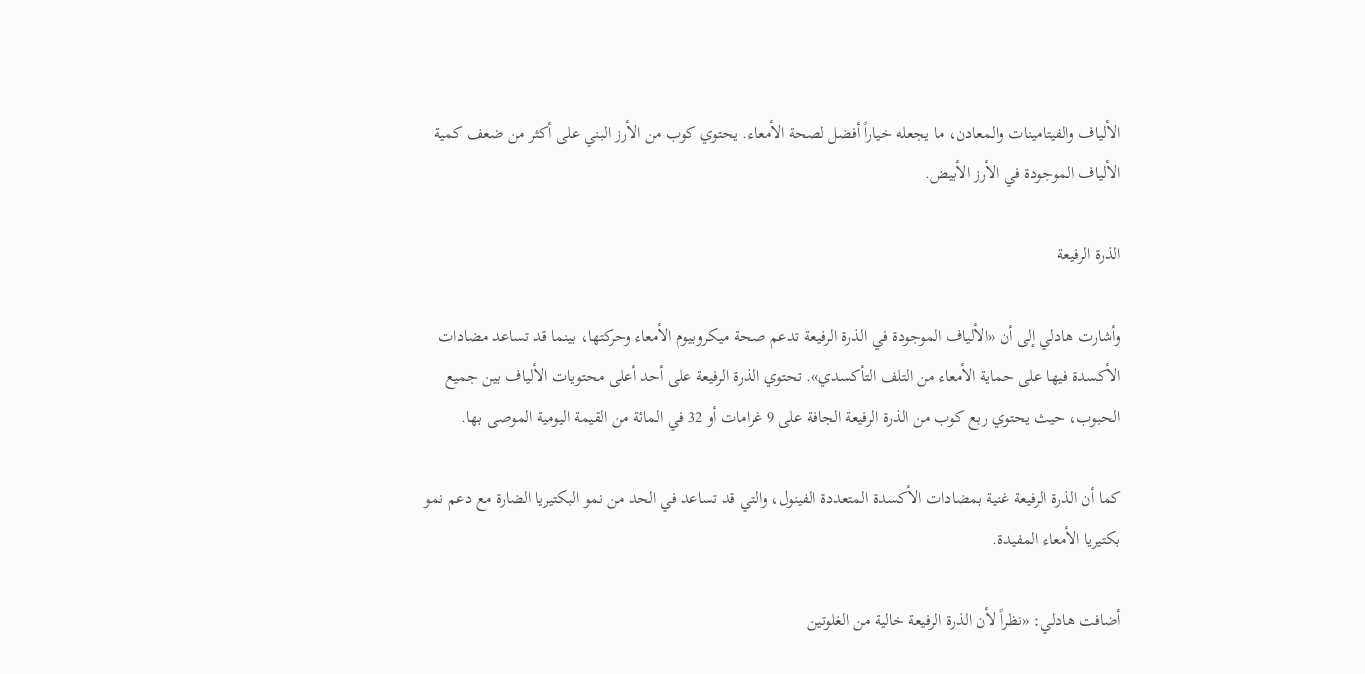الألياف والفيتامينات والمعادن، ما يجعله خياراً أفضل لصحة الأمعاء. يحتوي كوب من الأرز البني على أكثر من ضعف كمية الألياف الموجودة في الأرز الأبيض.

الذرة الرفيعة

وأشارت هادلي إلى أن «الألياف الموجودة في الذرة الرفيعة تدعم صحة ميكروبيوم الأمعاء وحركتها، بينما قد تساعد مضادات الأكسدة فيها على حماية الأمعاء من التلف التأكسدي». تحتوي الذرة الرفيعة على أحد أعلى محتويات الألياف بين جميع الحبوب، حيث يحتوي ربع كوب من الذرة الرفيعة الجافة على 9 غرامات أو 32 في المائة من القيمة اليومية الموصى بها.

كما أن الذرة الرفيعة غنية بمضادات الأكسدة المتعددة الفينول، والتي قد تساعد في الحد من نمو البكتيريا الضارة مع دعم نمو بكتيريا الأمعاء المفيدة.

أضافت هادلي: «نظراً لأن الذرة الرفيعة خالية من الغلوتين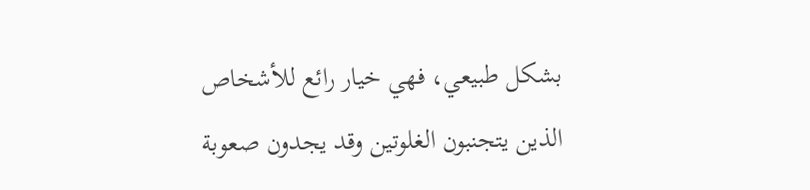بشكل طبيعي، فهي خيار رائع للأشخاص الذين يتجنبون الغلوتين وقد يجدون صعوبة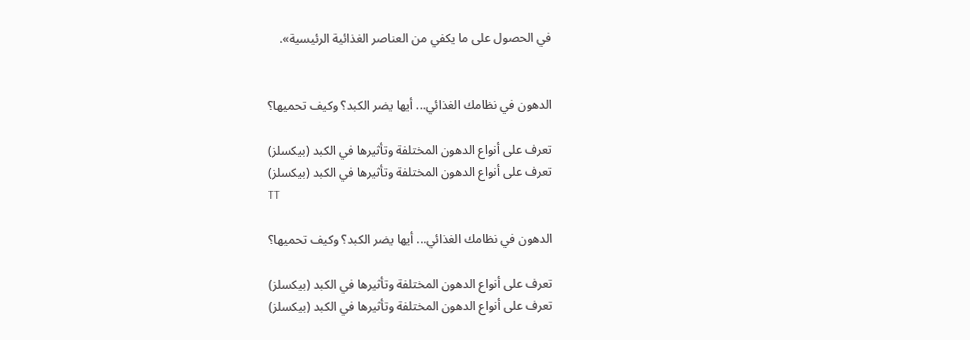في الحصول على ما يكفي من العناصر الغذائية الرئيسية».


الدهون في نظامك الغذائي... أيها يضر الكبد؟ وكيف تحميها؟

تعرف على أنواع الدهون المختلفة وتأثيرها في الكبد (بيكسلز)
تعرف على أنواع الدهون المختلفة وتأثيرها في الكبد (بيكسلز)
TT

الدهون في نظامك الغذائي... أيها يضر الكبد؟ وكيف تحميها؟

تعرف على أنواع الدهون المختلفة وتأثيرها في الكبد (بيكسلز)
تعرف على أنواع الدهون المختلفة وتأثيرها في الكبد (بيكسلز)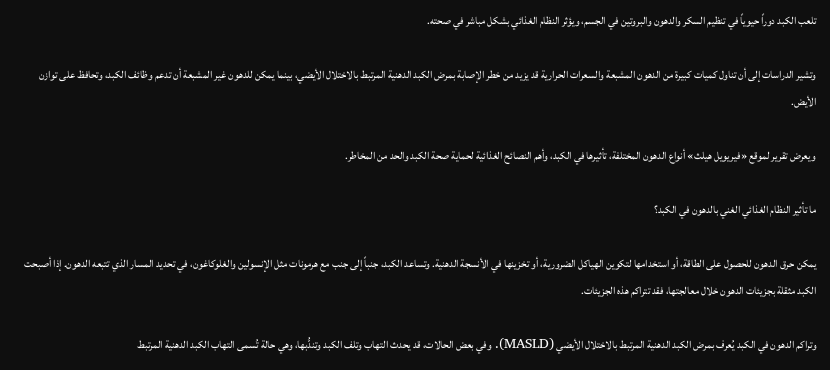تلعب الكبد دوراً حيوياً في تنظيم السكر والدهون والبروتين في الجسم، ويؤثر النظام الغذائي بشكل مباشر في صحته.

وتشير الدراسات إلى أن تناول كميات كبيرة من الدهون المشبعة والسعرات الحرارية قد يزيد من خطر الإصابة بمرض الكبد الدهنية المرتبط بالاختلال الأيضي، بينما يمكن للدهون غير المشبعة أن تدعم وظائف الكبد، وتحافظ على توازن الأيض.

ويعرض تقرير لموقع «فيريويل هيلث» أنواع الدهون المختلفة، تأثيرها في الكبد، وأهم النصائح الغذائية لحماية صحة الكبد والحد من المخاطر.

ما تأثير النظام الغذائي الغني بالدهون في الكبد؟

يمكن حرق الدهون للحصول على الطاقة، أو استخدامها لتكوين الهياكل الضرورية، أو تخزينها في الأنسجة الدهنية. وتساعد الكبد، جنباً إلى جنب مع هرمونات مثل الإنسولين والغلوكاغون، في تحديد المسار الذي تتبعه الدهون. إذا أصبحت الكبد مثقلة بجزيئات الدهون خلال معالجتها، فقد تتراكم هذه الجزيئات.

وتراكم الدهون في الكبد يُعرف بمرض الكبد الدهنية المرتبط بالاختلال الأيضي (MASLD). وفي بعض الحالات، قد يحدث التهاب وتلف الكبد وتندُّبها، وهي حالة تُسمى التهاب الكبد الدهنية المرتبط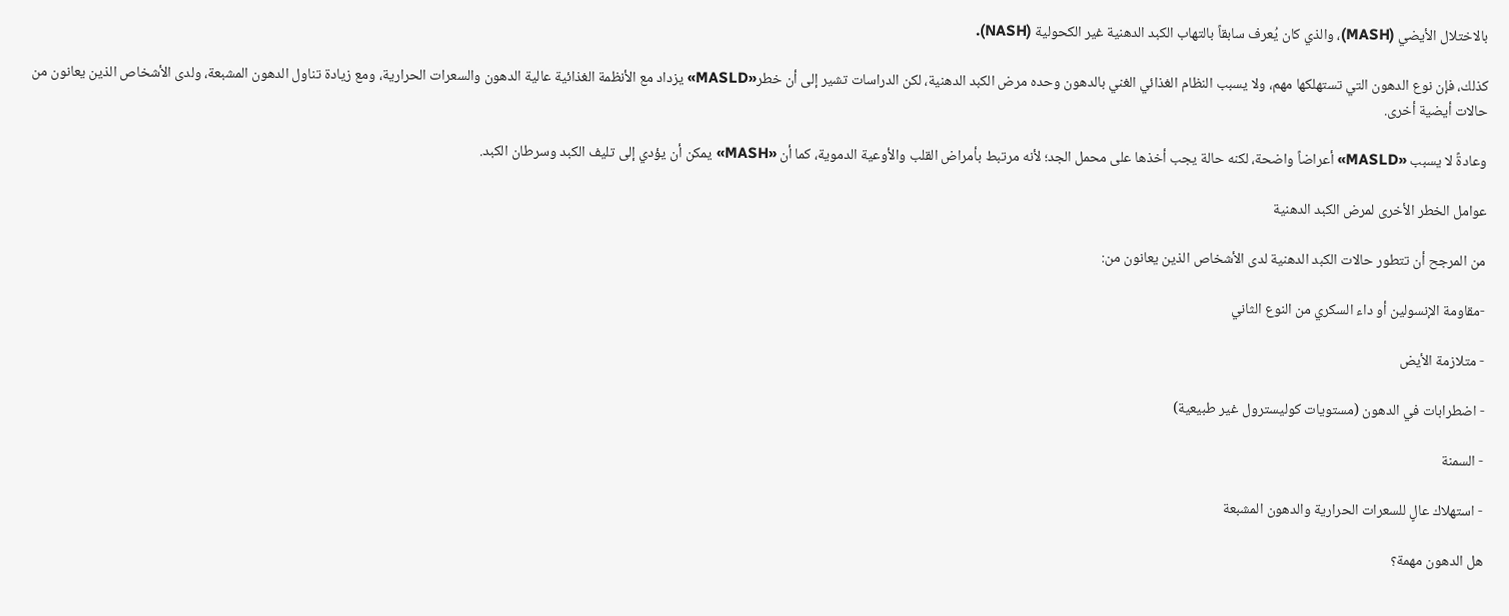بالاختلال الأيضي (MASH)، والذي كان يُعرف سابقاً بالتهاب الكبد الدهنية غير الكحولية (NASH).

كذلك، فإن نوع الدهون التي تستهلكها مهم، ولا يسبب النظام الغذائي الغني بالدهون وحده مرض الكبد الدهنية، لكن الدراسات تشير إلى أن خطر«MASLD» يزداد مع الأنظمة الغذائية عالية الدهون والسعرات الحرارية، ومع زيادة تناول الدهون المشبعة، ولدى الأشخاص الذين يعانون من حالات أيضية أخرى.

وعادةً لا يسبب «MASLD» أعراضاً واضحة، لكنه حالة يجب أخذها على محمل الجد؛ لأنه مرتبط بأمراض القلب والأوعية الدموية، كما أن «MASH» يمكن أن يؤدي إلى تليف الكبد وسرطان الكبد.

عوامل الخطر الأخرى لمرض الكبد الدهنية

من المرجح أن تتطور حالات الكبد الدهنية لدى الأشخاص الذين يعانون من:

-مقاومة الإنسولين أو داء السكري من النوع الثاني

- متلازمة الأيض

- اضطرابات في الدهون (مستويات كوليسترول غير طبيعية)

- السمنة

- استهلاك عالٍ للسعرات الحرارية والدهون المشبعة

هل الدهون مهمة؟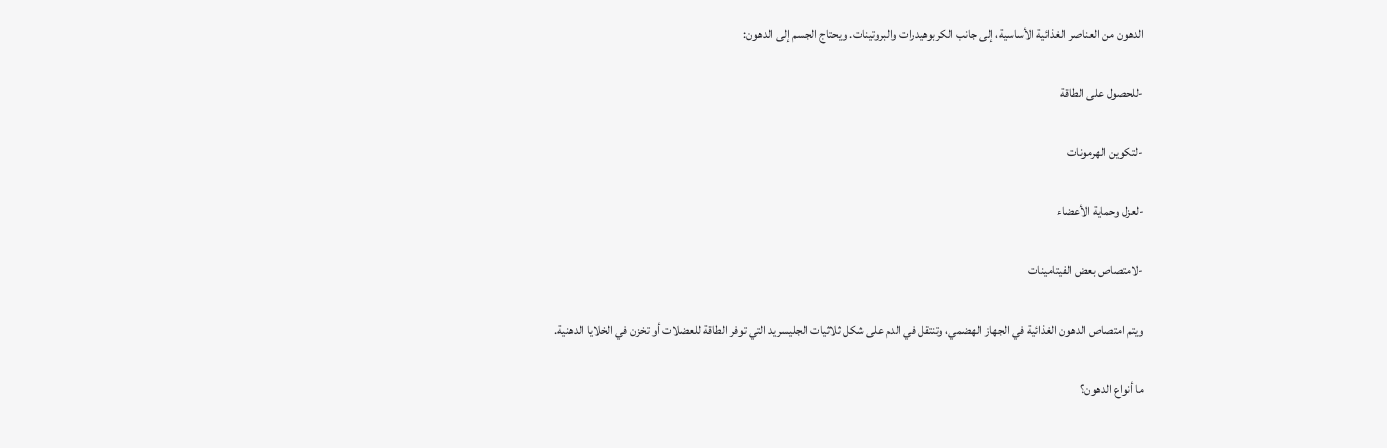الدهون من العناصر الغذائية الأساسية، إلى جانب الكربوهيدرات والبروتينات. ويحتاج الجسم إلى الدهون:

-للحصول على الطاقة

-لتكوين الهرمونات

-لعزل وحماية الأعضاء

-لامتصاص بعض الفيتامينات

ويتم امتصاص الدهون الغذائية في الجهاز الهضمي، وتنتقل في الدم على شكل ثلاثيات الجليسريد التي توفر الطاقة للعضلات أو تخزن في الخلايا الدهنية.

ما أنواع الدهون؟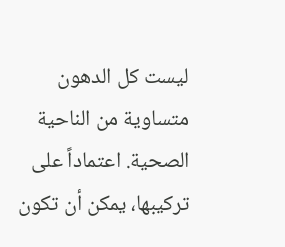ليست كل الدهون متساوية من الناحية الصحية. اعتماداً على تركيبها، يمكن أن تكون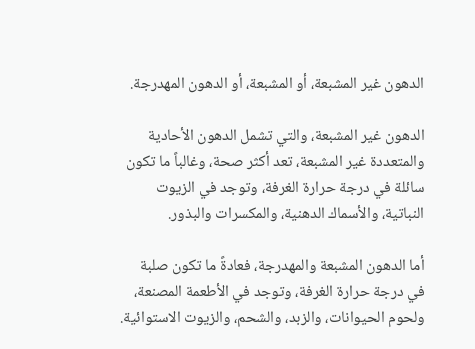الدهون غير المشبعة، أو المشبعة، أو الدهون المهدرجة.

الدهون غير المشبعة، والتي تشمل الدهون الأحادية والمتعددة غير المشبعة، تعد أكثر صحة، وغالباً ما تكون سائلة في درجة حرارة الغرفة، وتوجد في الزيوت النباتية، والأسماك الدهنية، والمكسرات والبذور.

أما الدهون المشبعة والمهدرجة، فعادةً ما تكون صلبة في درجة حرارة الغرفة، وتوجد في الأطعمة المصنعة، ولحوم الحيوانات، والزبد، والشحم، والزيوت الاستوائية.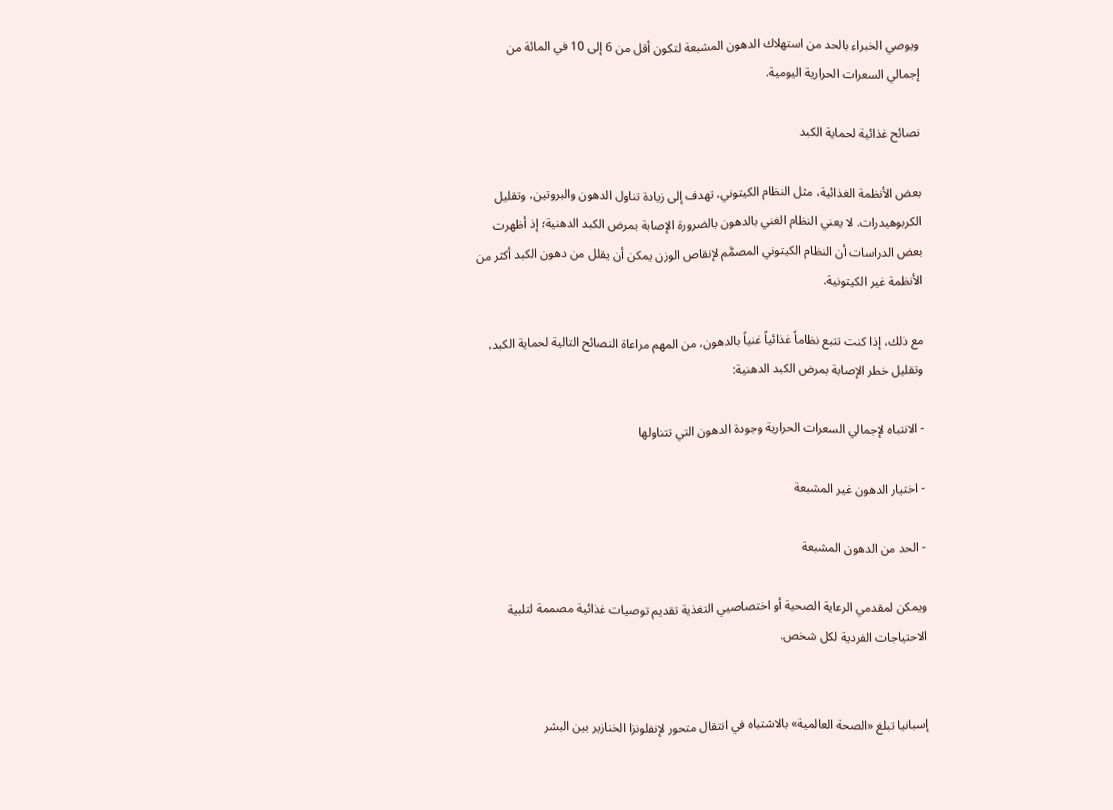ويوصي الخبراء بالحد من استهلاك الدهون المشبعة لتكون أقل من 6 إلى 10 في المائة من إجمالي السعرات الحرارية اليومية.

نصائح غذائية لحماية الكبد

بعض الأنظمة الغذائية، مثل النظام الكيتوني، تهدف إلى زيادة تناول الدهون والبروتين، وتقليل الكربوهيدرات. لا يعني النظام الغني بالدهون بالضرورة الإصابة بمرض الكبد الدهنية؛ إذ أظهرت بعض الدراسات أن النظام الكيتوني المصمَّم لإنقاص الوزن يمكن أن يقلل من دهون الكبد أكثر من الأنظمة غير الكيتونية.

مع ذلك، إذا كنت تتبع نظاماً غذائياً غنياً بالدهون، من المهم مراعاة النصائح التالية لحماية الكبد، وتقليل خطر الإصابة بمرض الكبد الدهنية:

- الانتباه لإجمالي السعرات الحرارية وجودة الدهون التي تتناولها

- اختيار الدهون غير المشبعة

- الحد من الدهون المشبعة

ويمكن لمقدمي الرعاية الصحية أو اختصاصيي التغذية تقديم توصيات غذائية مصممة لتلبية الاحتياجات الفردية لكل شخص.


إسبانيا تبلغ «الصحة العالمية» بالاشتباه في انتقال متحور لإنفلونزا الخنازير بين البشر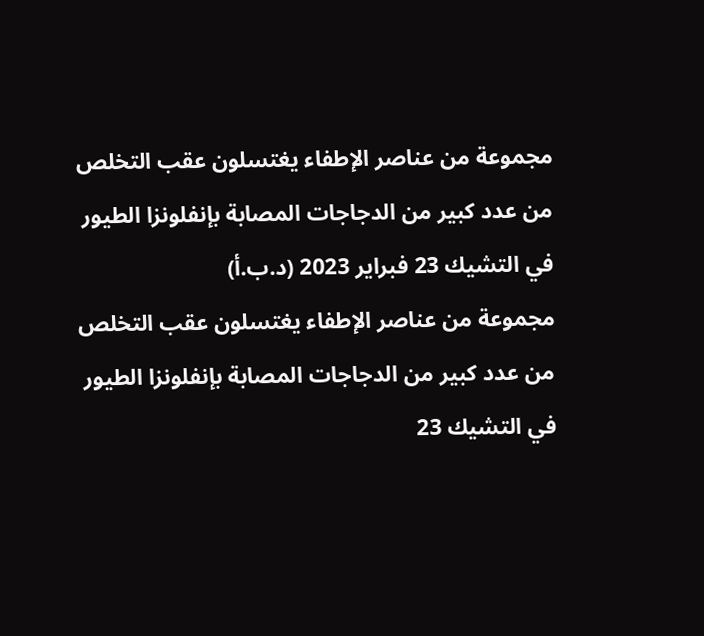مجموعة من عناصر الإطفاء يغتسلون عقب التخلص من عدد كبير من الدجاجات المصابة بإنفلونزا الطيور في التشيك 23 فبراير 2023 (د.ب.أ)
مجموعة من عناصر الإطفاء يغتسلون عقب التخلص من عدد كبير من الدجاجات المصابة بإنفلونزا الطيور في التشيك 23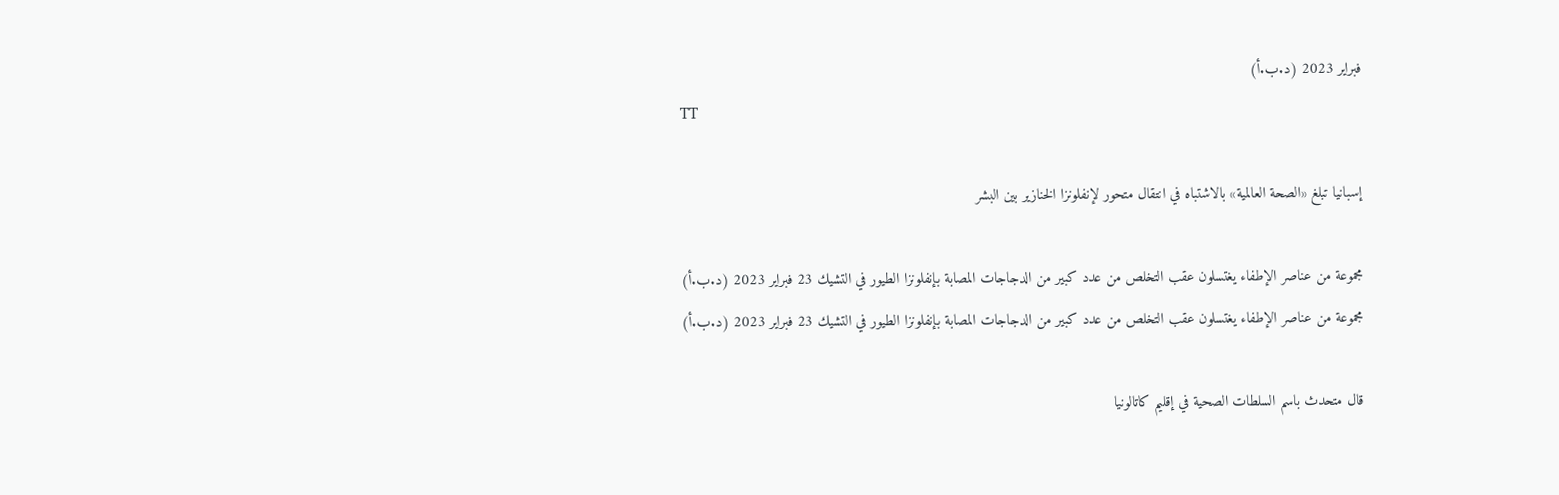فبراير 2023 (د.ب.أ)
TT

إسبانيا تبلغ «الصحة العالمية» بالاشتباه في انتقال متحور لإنفلونزا الخنازير بين البشر

مجموعة من عناصر الإطفاء يغتسلون عقب التخلص من عدد كبير من الدجاجات المصابة بإنفلونزا الطيور في التشيك 23 فبراير 2023 (د.ب.أ)
مجموعة من عناصر الإطفاء يغتسلون عقب التخلص من عدد كبير من الدجاجات المصابة بإنفلونزا الطيور في التشيك 23 فبراير 2023 (د.ب.أ)

قال متحدث باسم السلطات الصحية في إقليم كاتالونيا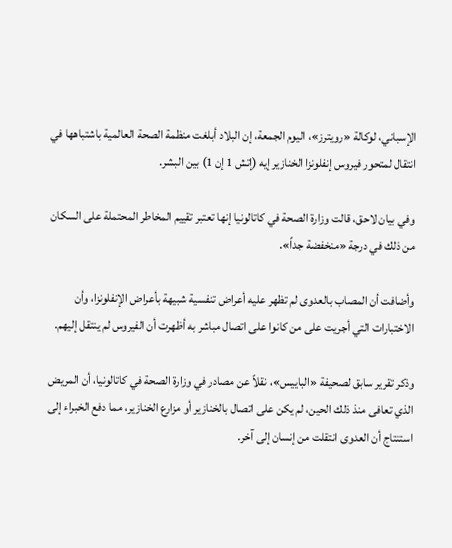الإسباني، لوكالة «رويترز»، اليوم الجمعة، إن البلاد أبلغت منظمة الصحة العالمية باشتباهها في انتقال لمتحور فيروس إنفلونزا الخنازير إيه (إتش 1 إن 1) بين البشر.

وفي بيان لاحق، قالت وزارة الصحة في كاتالونيا إنها تعتبر ‌تقييم المخاطر المحتملة على ‌السكان من ذلك ‌في درجة «منخفضة جداً».

وأضافت أن المصاب بالعدوى لم تظهر عليه أعراض تنفسية شبيهة بأعراض الإنفلونزا، وأن الاختبارات التي أجريت على من كانوا على اتصال مباشر به أظهرت أن الفيروس لم ينتقل إليهم.

وذكر تقرير ‌سابق ‌لصحيفة «الباييس»، نقلاً عن مصادر في ‌وزارة الصحة في كاتالونيا، أن ‌المريض الذي تعافى منذ ذلك الحين، لم يكن على اتصال بالخنازير أو مزارع الخنازير، مما دفع الخبراء ‌إلى استنتاج أن العدوى انتقلت من إنسان إلى آخر.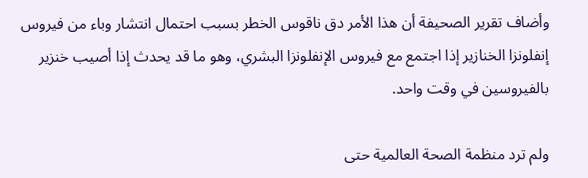وأضاف تقرير الصحيفة أن هذا الأمر دق ناقوس الخطر بسبب احتمال انتشار وباء من فيروس إنفلونزا الخنازير إذا اجتمع مع فيروس الإنفلونزا البشري، وهو ما قد يحدث إذا أصيب خنزير بالفيروسين في وقت واحد.

ولم ترد منظمة الصحة العالمية حتى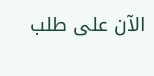الآن على طلب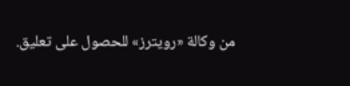من وكالة «رويترز» للحصول على تعليق.